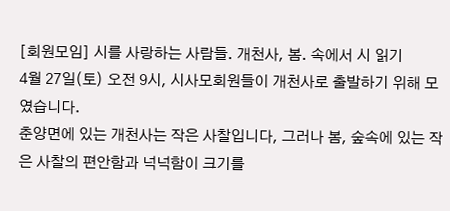[회원모임] 시를 사랑하는 사람들. 개천사, 봄. 속에서 시 읽기
4월 27일(토) 오전 9시, 시사모회원들이 개천사로 출발하기 위해 모였습니다.
춘양면에 있는 개천사는 작은 사찰입니다, 그러나 봄, 숲속에 있는 작은 사찰의 편안함과 넉넉함이 크기를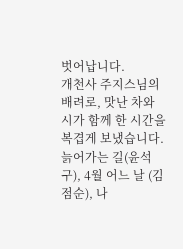벗어납니다.
개천사 주지스님의 배려로, 맛난 차와 시가 함께 한 시간을 복겹게 보냈습니다.
늙어가는 길(윤석구), 4월 어느 날 (김점순), 나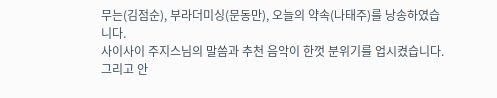무는(김점순), 부라더미싱(문동만), 오늘의 약속(나태주)를 낭송하였습니다.
사이사이 주지스님의 말씀과 추천 음악이 한껏 분위기를 업시켰습니다.
그리고 안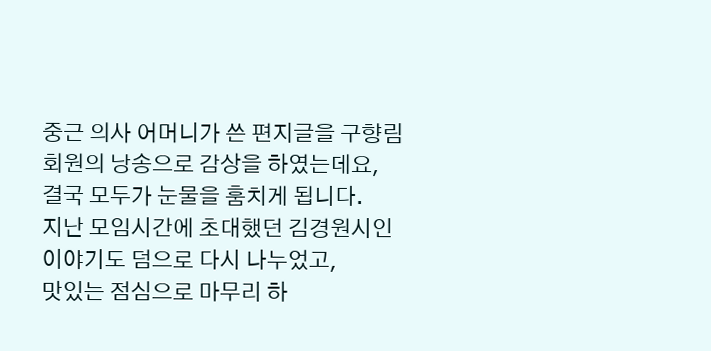중근 의사 어머니가 쓴 편지글을 구향림 회원의 낭송으로 감상을 하였는데요, 결국 모두가 눈물을 훔치게 됩니다.
지난 모임시간에 초대했던 김경원시인 이야기도 덤으로 다시 나누었고,
맛있는 점심으로 마무리 하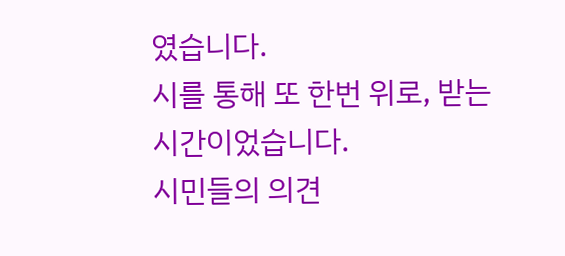였습니다.
시를 통해 또 한번 위로, 받는 시간이었습니다.
시민들의 의견